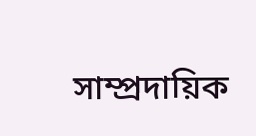সাম্প্রদায়িক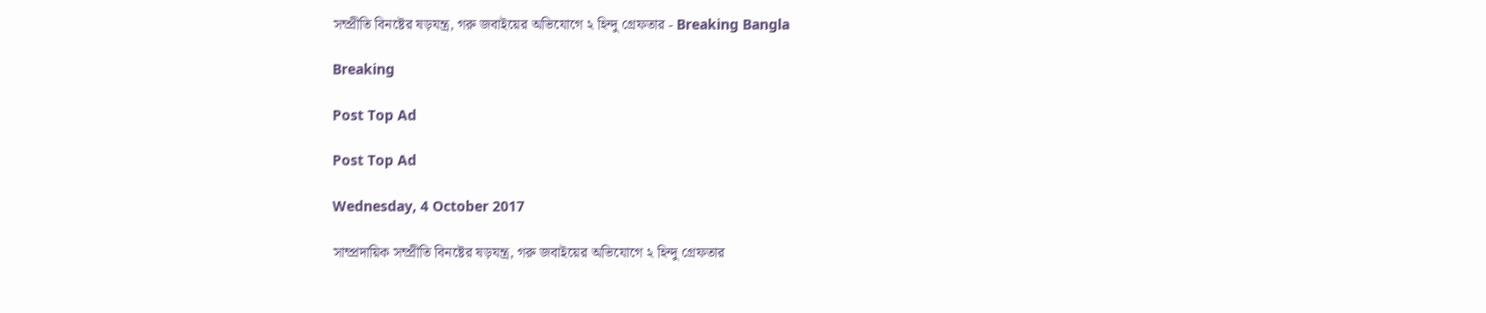সম্প্রীতি বিনষ্টের ষড়যন্ত্র, গরু জবাইয়ের অভিযোগে ২ হিন্দু গ্রেফতার - Breaking Bangla

Breaking

Post Top Ad

Post Top Ad

Wednesday, 4 October 2017

সাম্প্রদায়িক সম্প্রীতি বিনষ্টের ষড়যন্ত্র, গরু জবাইয়ের অভিযোগে ২ হিন্দু গ্রেফতার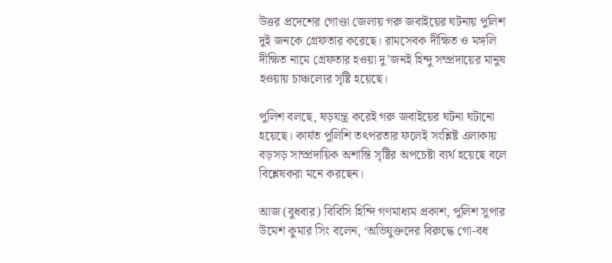উত্তর প্রদেশের গোণ্ডা জেলায় গরু জবাইয়ের ঘটনায় পুলিশ দুই জনকে গ্রেফতার করেছে। রামসেবক দীক্ষিত ও মঙ্গলি দীক্ষিত নামে গ্রেফতার হওয়া দু’জনই হিন্দু সম্প্রদায়ের মানুষ হওয়ায় চাঞ্চল্যের সৃষ্টি হয়েছে।

পুলিশ বলছে, ষড়যন্ত্র করেই গরু জবাইয়ের ঘটনা ঘটানো হয়েছে। কার্যত পুলিশি তৎপরতার ফলেই সংশ্লিষ্ট এলাকায় বড়সড় সাম্প্রদায়িক অশান্তি সৃষ্টির অপচেষ্টা ব্যর্থ হয়েছে বলে বিশ্লেষকরা মনে করছেন।

আজ (বুধবার) বিবিসি হিন্দি গণমাধ্যম প্রকাশ, পুলিশ সুপার উমেশ কুমার সিং বলেন, ‘অভিযুক্তদের বিরুদ্ধে গো-বধ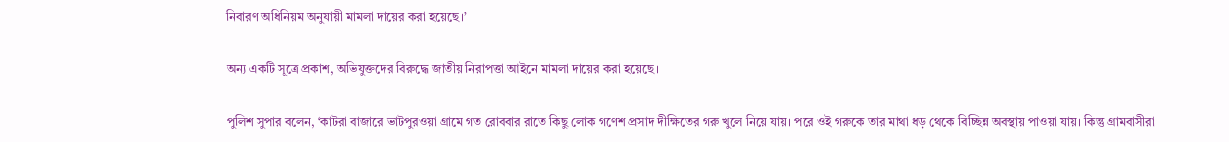নিবারণ অধিনিয়ম অনুযায়ী মামলা দায়ের করা হয়েছে।’

অন্য একটি সূত্রে প্রকাশ, অভিযুক্তদের বিরুদ্ধে জাতীয় নিরাপত্তা আইনে মামলা দায়ের করা হয়েছে।

পুলিশ সুপার বলেন, ‘কাটরা বাজারে ভাটপুরওয়া গ্রামে গত রোববার রাতে কিছু লোক গণেশ প্রসাদ দীক্ষিতের গরু খুলে নিয়ে যায়। পরে ওই গরুকে তার মাথা ধড় থেকে বিচ্ছিন্ন অবস্থায় পাওয়া যায়। কিন্তু গ্রামবাসীরা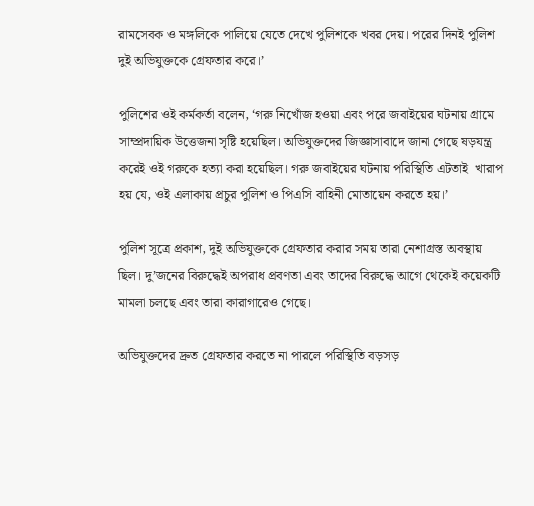রামসেবক ও মঙ্গলিকে পালিয়ে যেতে দেখে পুলিশকে খবর দেয়। পরের দিনই পুলিশ দুই অভিযুক্তকে গ্রেফতার করে।’

পুলিশের ওই কর্মকর্তা বলেন, ‘গরু নিখোঁজ হওয়া এবং পরে জবাইয়ের ঘটনায় গ্রামে সাম্প্রদায়িক উত্তেজনা সৃষ্টি হয়েছিল। অভিযুক্তদের জিজ্ঞাসাবাদে জানা গেছে ষড়যন্ত্র করেই ওই গরুকে হত্যা করা হয়েছিল। গরু জবাইয়ের ঘটনায় পরিস্থিতি এটতাই  খারাপ হয় যে, ওই এলাকায় প্রচুর পুলিশ ও পিএসি বাহিনী মোতায়েন করতে হয়।’

পুলিশ সূত্রে প্রকাশ, দুই অভিযুক্তকে গ্রেফতার করার সময় তারা নেশাগ্রস্ত অবস্থায় ছিল। দু’জনের বিরুদ্ধেই অপরাধ প্রবণতা এবং তাদের বিরুদ্ধে আগে থেকেই কয়েকটি মামলা চলছে এবং তারা কারাগারেও গেছে।

অভিযুক্তদের দ্রুত গ্রেফতার করতে না পারলে পরিস্থিতি বড়সড়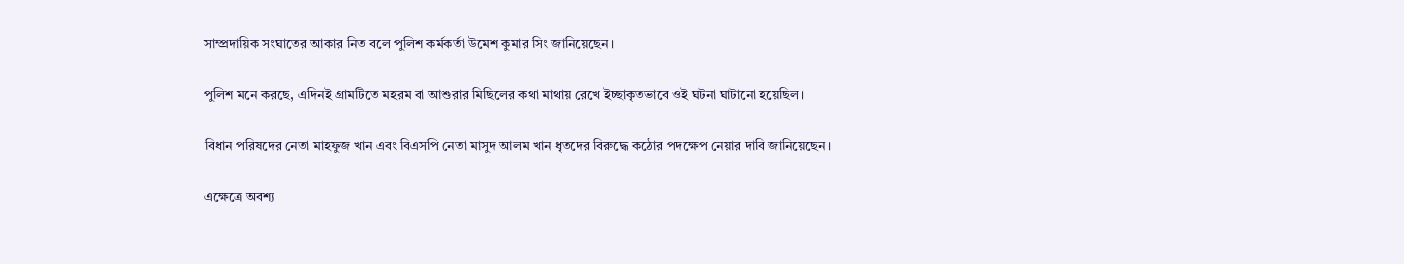সাম্প্রদায়িক সংঘাতের আকার নিত বলে পুলিশ কর্মকর্তা উমেশ কুমার সিং জানিয়েছেন।

পুলিশ মনে করছে, এদিনই গ্রামটিতে মহরম বা আশুরার মিছিলের কথা মাথায় রেখে ইচ্ছাকৃতভাবে ওই ঘটনা ঘাটানো হয়েছিল।

বিধান পরিষদের নেতা মাহফুজ খান এবং বিএসপি নেতা মাসুদ আলম খান ধৃতদের বিরুদ্ধে কঠোর পদক্ষেপ নেয়ার দাবি জানিয়েছেন।

এক্ষেত্রে অবশ্য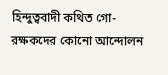হিন্দুত্ববাদী কথিত গো-রক্ষকদের কোনো আন্দোলন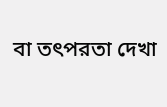বা তৎপরতা দেখা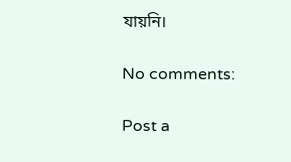যায়নি।

No comments:

Post a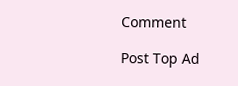Comment

Post Top Ad